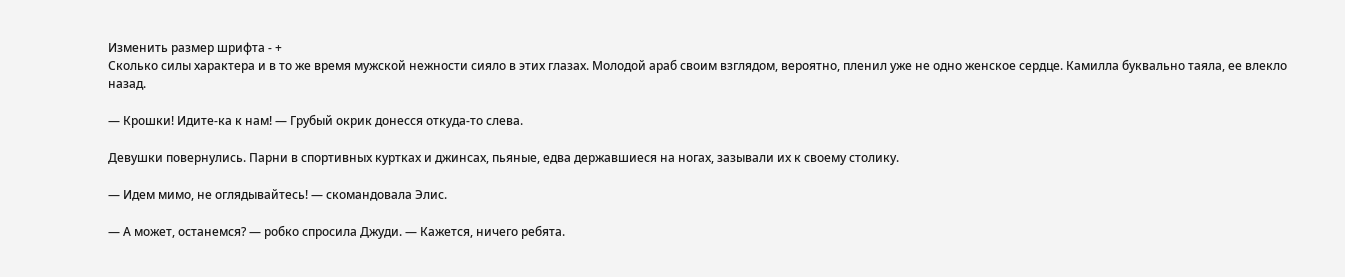Изменить размер шрифта - +
Сколько силы характера и в то же время мужской нежности сияло в этих глазах. Молодой араб своим взглядом, вероятно, пленил уже не одно женское сердце. Камилла буквально таяла, ее влекло назад.

— Крошки! Идите-ка к нам! — Грубый окрик донесся откуда-то слева.

Девушки повернулись. Парни в спортивных куртках и джинсах, пьяные, едва державшиеся на ногах, зазывали их к своему столику.

— Идем мимо, не оглядывайтесь! — скомандовала Элис.

— А может, останемся? — робко спросила Джуди. — Кажется, ничего ребята.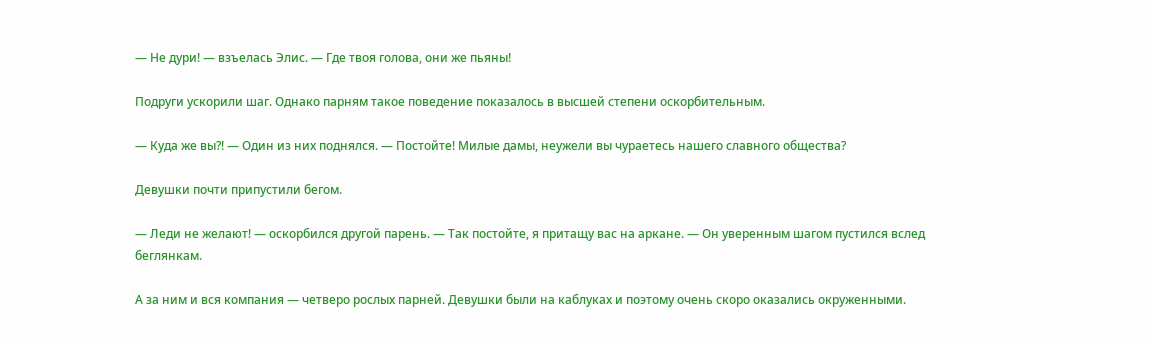— Не дури! — взъелась Элис. — Где твоя голова, они же пьяны!

Подруги ускорили шаг. Однако парням такое поведение показалось в высшей степени оскорбительным.

— Куда же вы?! — Один из них поднялся. — Постойте! Милые дамы, неужели вы чураетесь нашего славного общества?

Девушки почти припустили бегом.

— Леди не желают! — оскорбился другой парень. — Так постойте, я притащу вас на аркане. — Он уверенным шагом пустился вслед беглянкам.

А за ним и вся компания — четверо рослых парней. Девушки были на каблуках и поэтому очень скоро оказались окруженными.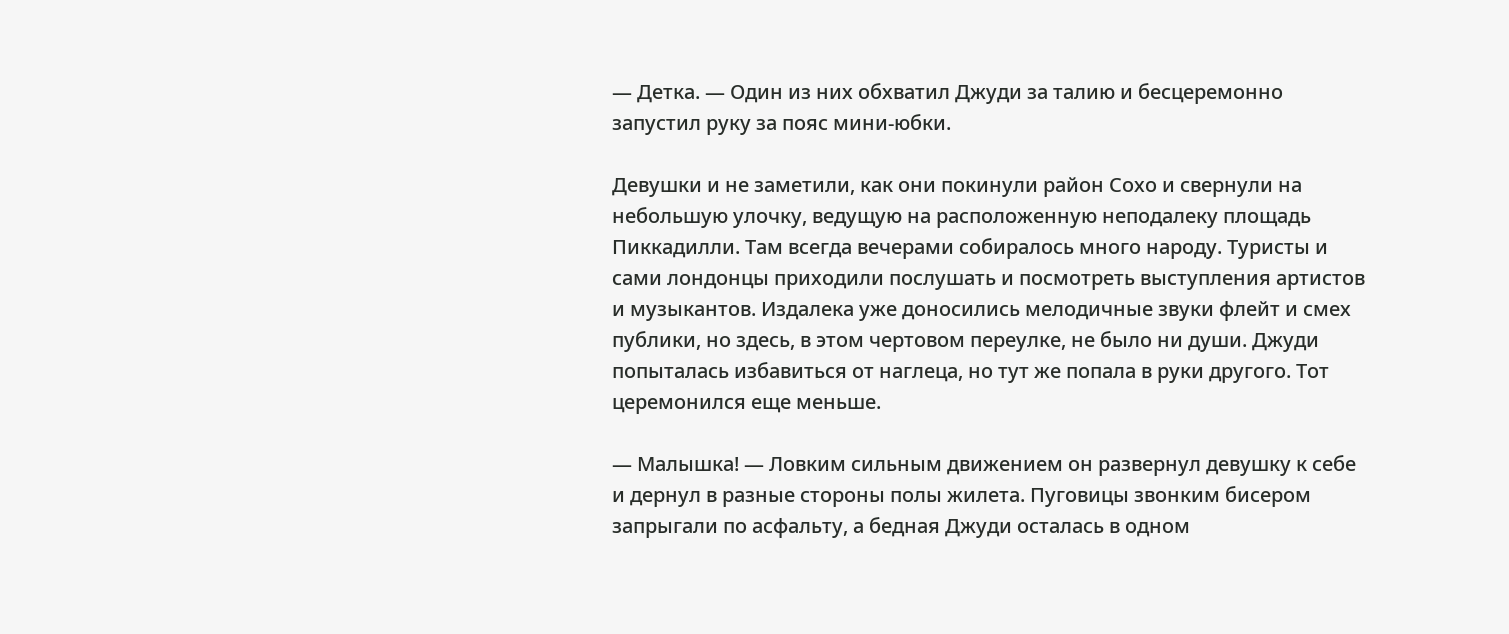— Детка. — Один из них обхватил Джуди за талию и бесцеремонно запустил руку за пояс мини-юбки.

Девушки и не заметили, как они покинули район Сохо и свернули на небольшую улочку, ведущую на расположенную неподалеку площадь Пиккадилли. Там всегда вечерами собиралось много народу. Туристы и сами лондонцы приходили послушать и посмотреть выступления артистов и музыкантов. Издалека уже доносились мелодичные звуки флейт и смех публики, но здесь, в этом чертовом переулке, не было ни души. Джуди попыталась избавиться от наглеца, но тут же попала в руки другого. Тот церемонился еще меньше.

— Малышка! — Ловким сильным движением он развернул девушку к себе и дернул в разные стороны полы жилета. Пуговицы звонким бисером запрыгали по асфальту, а бедная Джуди осталась в одном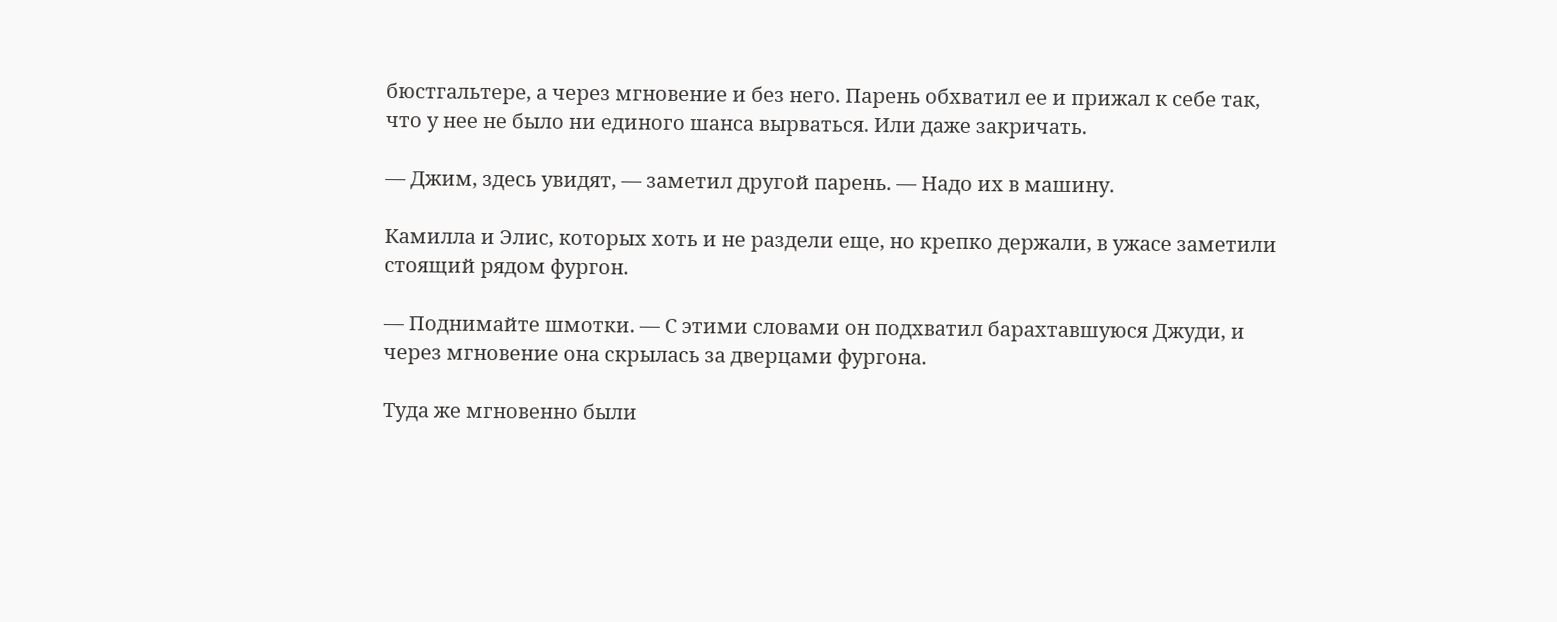бюстгальтере, а через мгновение и без него. Парень обхватил ее и прижал к себе так, что у нее не было ни единого шанса вырваться. Или даже закричать.

— Джим, здесь увидят, — заметил другой парень. — Надо их в машину.

Камилла и Элис, которых хоть и не раздели еще, но крепко держали, в ужасе заметили стоящий рядом фургон.

— Поднимайте шмотки. — С этими словами он подхватил барахтавшуюся Джуди, и через мгновение она скрылась за дверцами фургона.

Туда же мгновенно были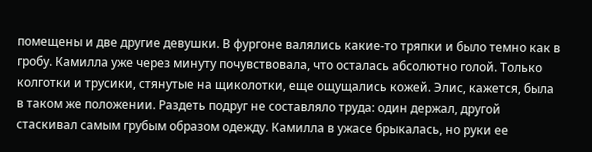помещены и две другие девушки. В фургоне валялись какие-то тряпки и было темно как в гробу. Камилла уже через минуту почувствовала, что осталась абсолютно голой. Только колготки и трусики, стянутые на щиколотки, еще ощущались кожей. Элис, кажется, была в таком же положении. Раздеть подруг не составляло труда: один держал, другой стаскивал самым грубым образом одежду. Камилла в ужасе брыкалась, но руки ее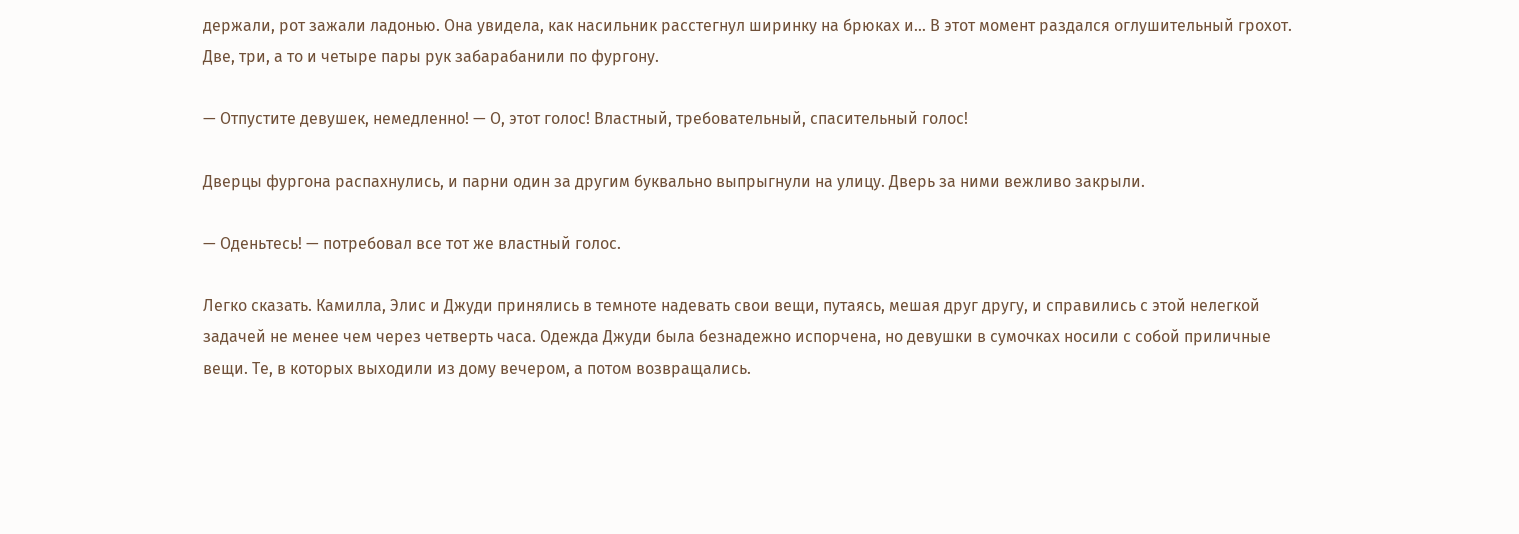держали, рот зажали ладонью. Она увидела, как насильник расстегнул ширинку на брюках и… В этот момент раздался оглушительный грохот. Две, три, а то и четыре пары рук забарабанили по фургону.

— Отпустите девушек, немедленно! — О, этот голос! Властный, требовательный, спасительный голос!

Дверцы фургона распахнулись, и парни один за другим буквально выпрыгнули на улицу. Дверь за ними вежливо закрыли.

— Оденьтесь! — потребовал все тот же властный голос.

Легко сказать. Камилла, Элис и Джуди принялись в темноте надевать свои вещи, путаясь, мешая друг другу, и справились с этой нелегкой задачей не менее чем через четверть часа. Одежда Джуди была безнадежно испорчена, но девушки в сумочках носили с собой приличные вещи. Те, в которых выходили из дому вечером, а потом возвращались.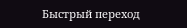Быстрый переход